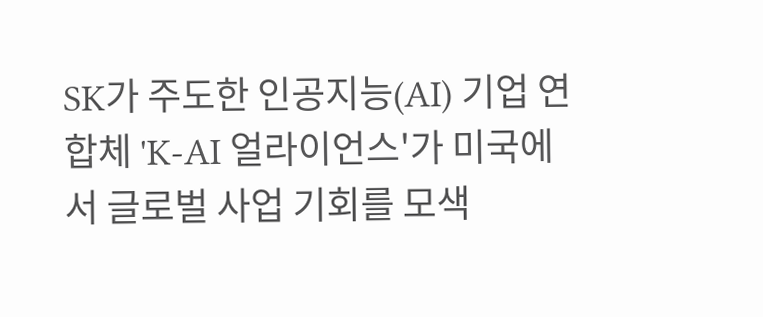SK가 주도한 인공지능(AI) 기업 연합체 'K-AI 얼라이언스'가 미국에서 글로벌 사업 기회를 모색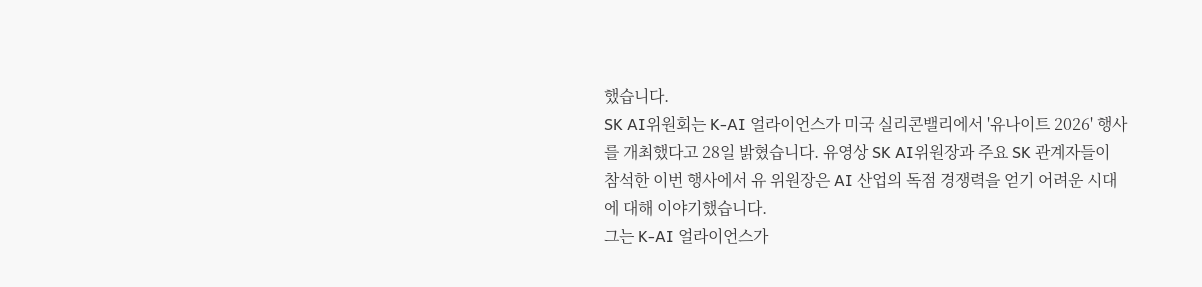했습니다.
SK AI위원회는 K-AI 얼라이언스가 미국 실리콘밸리에서 '유나이트 2026' 행사를 개최했다고 28일 밝혔습니다. 유영상 SK AI위원장과 주요 SK 관계자들이 참석한 이번 행사에서 유 위원장은 AI 산업의 독점 경쟁력을 얻기 어려운 시대에 대해 이야기했습니다.
그는 K-AI 얼라이언스가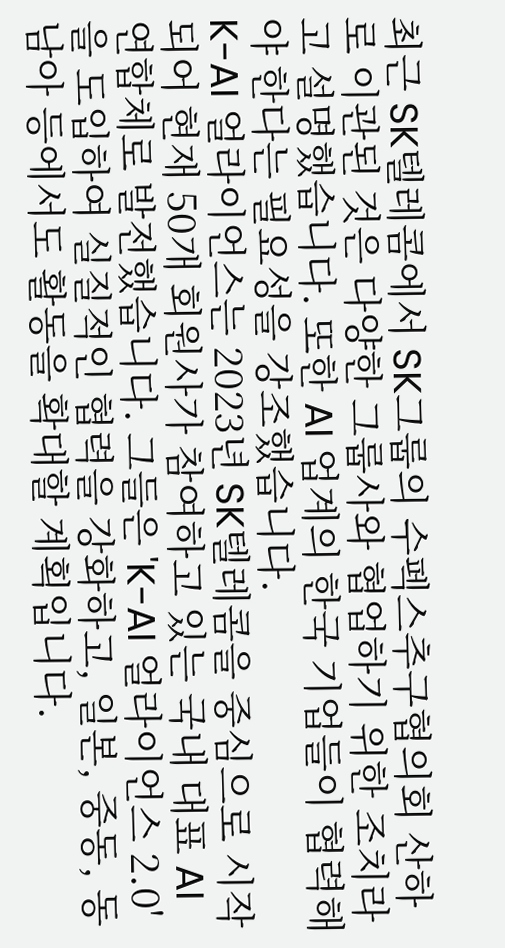최근 SK텔레콤에서 SK그룹의 수펙스추구협의회 산하로 이관된 것은 다양한 그룹사와 협업하기 위한 조치라고 설명했습니다. 또한 AI 업계의 한국 기업들이 협력해야 한다는 필요성을 강조했습니다.
K-AI 얼라이언스는 2023년 SK텔레콤을 중심으로 시작되어 현재 50개 회원사가 참여하고 있는 국내 대표 AI 연합체로 발전했습니다. 그들은 'K-AI 얼라이언스 2.0'을 도입하여 실질적인 협력을 강화하고, 일본, 중동, 동남아 등에서도 활동을 확대할 계획입니다.